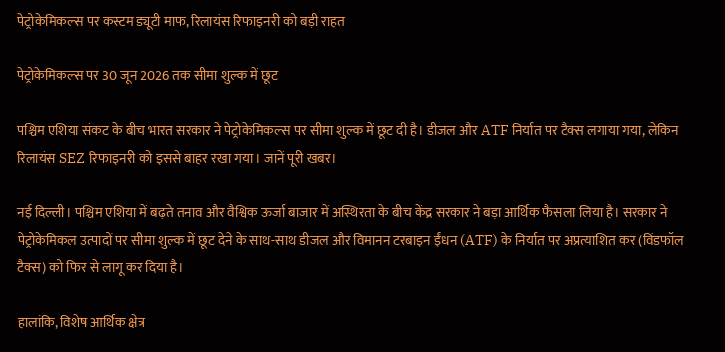पेट्रोकेमिकल्स पर कस्टम ड्यूटी माफ, रिलायंस रिफाइनरी को बड़ी राहत

पेट्रोकेमिकल्स पर 30 जून 2026 तक सीमा शुल्क में छूट

पश्चिम एशिया संकट के बीच भारत सरकार ने पेट्रोकेमिकल्स पर सीमा शुल्क में छूट दी है। डीजल और ATF निर्यात पर टैक्स लगाया गया, लेकिन रिलायंस SEZ रिफाइनरी को इससे बाहर रखा गया। जानें पूरी खबर।

नई दिल्ली। पश्चिम एशिया में बढ़ते तनाव और वैश्विक ऊर्जा बाजार में अस्थिरता के बीच केंद्र सरकार ने बड़ा आर्थिक फैसला लिया है। सरकार ने पेट्रोकेमिकल उत्पादों पर सीमा शुल्क में छूट देने के साथ-साथ डीजल और विमानन टरबाइन ईंधन (ATF) के निर्यात पर अप्रत्याशित कर (विंडफॉल टैक्स) को फिर से लागू कर दिया है।

हालांकि, विशेष आर्थिक क्षेत्र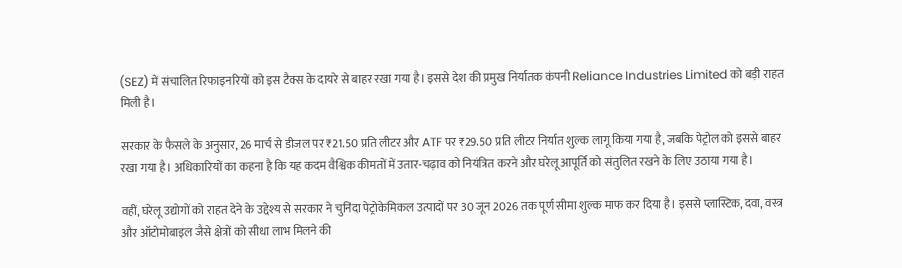(SEZ) में संचालित रिफाइनरियों को इस टैक्स के दायरे से बाहर रखा गया है। इससे देश की प्रमुख निर्यातक कंपनी Reliance Industries Limited को बड़ी राहत मिली है।

सरकार के फैसले के अनुसार, 26 मार्च से डीजल पर ₹21.50 प्रति लीटर और ATF पर ₹29.50 प्रति लीटर निर्यात शुल्क लागू किया गया है, जबकि पेट्रोल को इससे बाहर रखा गया है। अधिकारियों का कहना है कि यह कदम वैश्विक कीमतों में उतार-चढ़ाव को नियंत्रित करने और घरेलू आपूर्ति को संतुलित रखने के लिए उठाया गया है।

वहीं, घरेलू उद्योगों को राहत देने के उद्देश्य से सरकार ने चुनिंदा पेट्रोकेमिकल उत्पादों पर 30 जून 2026 तक पूर्ण सीमा शुल्क माफ कर दिया है। इससे प्लास्टिक, दवा, वस्त्र और ऑटोमोबाइल जैसे क्षेत्रों को सीधा लाभ मिलने की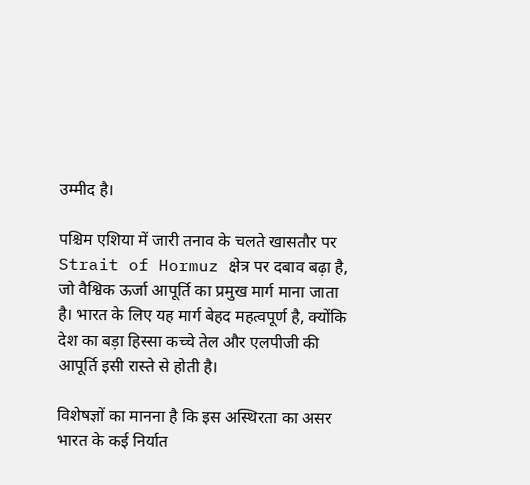उम्मीद है।

पश्चिम एशिया में जारी तनाव के चलते खासतौर पर Strait of Hormuz क्षेत्र पर दबाव बढ़ा है, जो वैश्विक ऊर्जा आपूर्ति का प्रमुख मार्ग माना जाता है। भारत के लिए यह मार्ग बेहद महत्वपूर्ण है, क्योंकि देश का बड़ा हिस्सा कच्चे तेल और एलपीजी की आपूर्ति इसी रास्ते से होती है।

विशेषज्ञों का मानना है कि इस अस्थिरता का असर भारत के कई निर्यात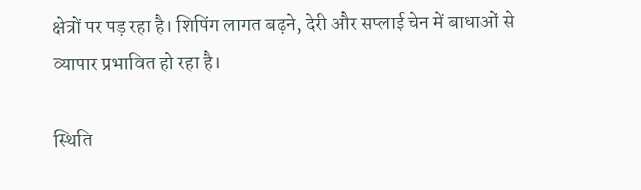क्षेत्रों पर पड़ रहा है। शिपिंग लागत बढ़ने, देरी और सप्लाई चेन में बाधाओं से व्यापार प्रभावित हो रहा है।

स्थिति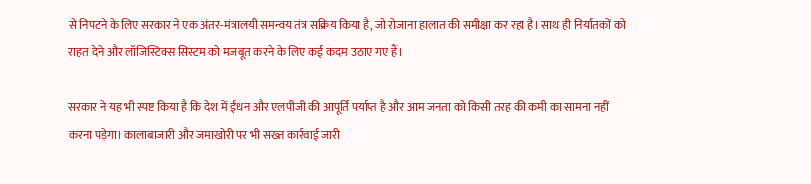से निपटने के लिए सरकार ने एक अंतर-मंत्रालयी समन्वय तंत्र सक्रिय किया है, जो रोजाना हालात की समीक्षा कर रहा है। साथ ही निर्यातकों को राहत देने और लॉजिस्टिक्स सिस्टम को मजबूत करने के लिए कई कदम उठाए गए हैं।

सरकार ने यह भी स्पष्ट किया है कि देश में ईंधन और एलपीजी की आपूर्ति पर्याप्त है और आम जनता को किसी तरह की कमी का सामना नहीं करना पड़ेगा। कालाबाजारी और जमाखोरी पर भी सख्त कार्रवाई जारी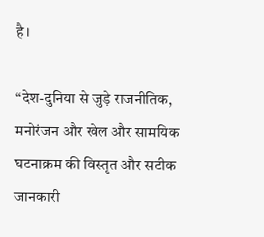है।

“देश-दुनिया से जुड़े राजनीतिक, मनोरंजन और खेल और सामयिक घटनाक्रम की विस्तृत और सटीक जानकारी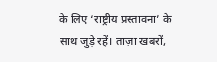के लिए ‘राष्ट्रीय प्रस्तावना’ के साथ जुड़े रहें। ताज़ा खबरों,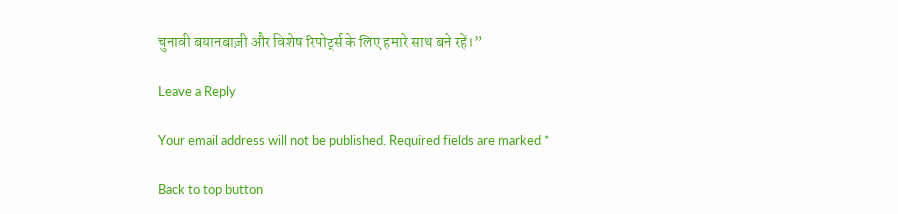चुनावी बयानबाज़ी और विशेष रिपोर्ट्स के लिए हमारे साथ बने रहें।”

Leave a Reply

Your email address will not be published. Required fields are marked *

Back to top button